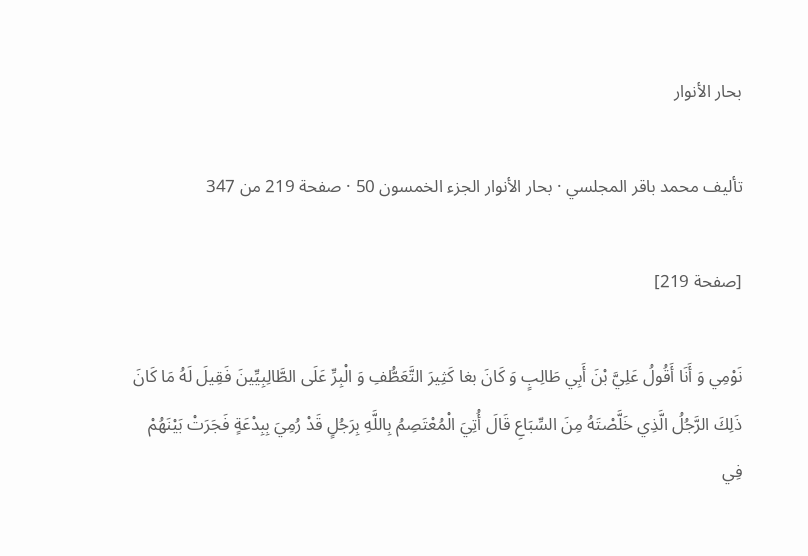بحار الأنوار

تأليف محمد باقر المجلسي · بحار الأنوار الجزء الخمسون 50 · صفحة 219 من 347

[صفحة 219]

نَوْمِي وَ أَنَا أَقُولُ عَلِيَّ بْنَ أَبِي طَالِبٍ وَ كَانَ بغا كَثِيرَ التَّعَطُّفِ وَ الْبِرِّ عَلَى الطَّالِبِيِّينَ فَقِيلَ لَهُ مَا كَانَ ذَلِكَ الرَّجُلُ الَّذِي خَلَّصْتَهُ مِنَ السِّبَاعِ قَالَ أُتِيَ الْمُعْتَصِمُ بِاللَّهِ بِرَجُلٍ قَدْ رُمِيَ بِبِدْعَةٍ فَجَرَتْ بَيْنَهُمْ فِي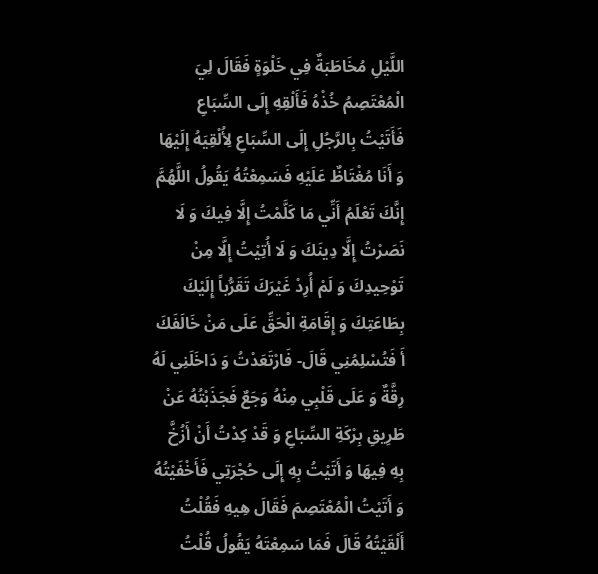اللَّيْلِ مُخَاطَبَةٌ فِي خَلْوَةٍ فَقَالَ لِيَ الْمُعْتَصِمُ خُذْهُ فَأَلْقِهِ إِلَى السِّبَاعِ فَأَتَيْتُ بِالرَّجُلِ إِلَى السِّبَاعِ لِأُلْقِيَهُ إِلَيْهَا وَ أَنَا مُغْتَاظٌ عَلَيْهِ فَسَمِعْتُهُ يَقُولُ اللَّهُمَّ إِنَّكَ تَعْلَمُ أَنِّي مَا كَلَّمْتُ إِلَّا فِيكَ وَ لَا نَصَرْتُ إِلَّا دِينَكَ وَ لَا أُتِيْتُ إِلَّا مِنْ تَوْحِيدِكَ وَ لَمْ أُرِدْ غَيْرَكَ تَقَرُّباً إِلَيْكَ بِطَاعَتِكَ وَ إِقَامَةِ الْحَقِّ عَلَى مَنْ خَالَفَكَ أَ فَتُسْلِمُنِي قَالَ- فَارْتَعَدْتُ وَ دَاخَلَنِي لَهُ رِقَّةٌ وَ عَلَى قَلْبِي مِنْهُ وَجَعٌ فَجَذَبْتُهُ عَنْ طَرِيقِ بِرْكَةِ السِّبَاعِ وَ قَدْ كِدْتُ أَنْ أَزُخَّ بِهِ فِيهَا وَ أَتَيْتُ بِهِ إِلَى حُجْرَتِي فَأَخْفَيْتُهُ وَ أَتَيْتُ الْمُعْتَصِمَ فَقَالَ هِيهِ فَقُلْتُ أَلْقَيْتُهُ قَالَ فَمَا سَمِعْتَهُ يَقُولُ قُلْتُ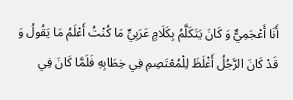أَنَا أَعْجَمِيٌّ وَ كَانَ يَتَكَلَّمُ بِكَلَامٍ عَرَبِيٍّ مَا كُنْتُ أَعْلَمُ مَا يَقُولُ وَ قَدْ كَانَ الرَّجُلُ أَغْلَظَ لِلْمُعْتَصِمِ فِي خِطَابِهِ فَلَمَّا كَانَ فِي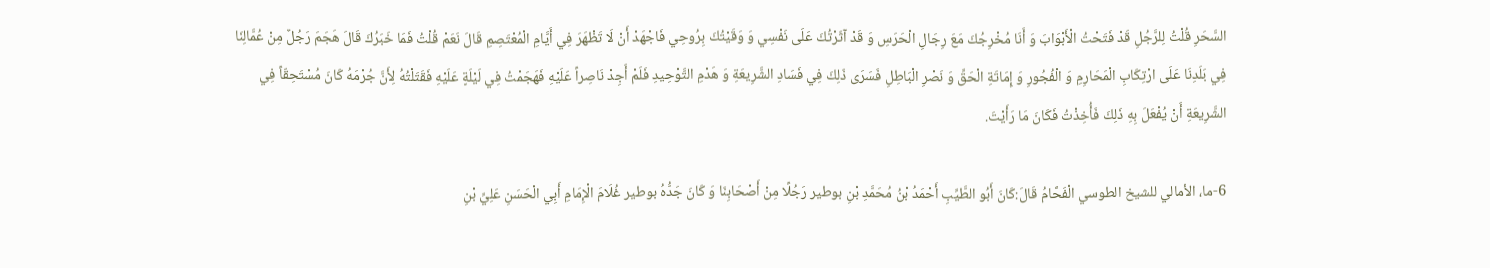السَّحَرِ قُلْتُ لِلرَّجُلِ قَدْ فَتَحْتُ الْأَبْوَابَ وَ أَنَا مُخْرِجُكَ مَعَ رِجَالِ الْحَرَسِ وَ قَدْ آثَرْتُكَ عَلَى نَفْسِي وَ وَقَيْتُكَ بِرُوحِي فَاجْهَدْ أَنْ لَا تَظْهَرَ فِي أَيَّامِ الْمُعْتَصِمِ قَالَ نَعَمْ قُلْتُ فَمَا خَبَرُكَ قَالَ هَجَمَ رَجُلٌ مِنْ عُمَّالِنَا فِي بَلَدِنَا عَلَى ارْتِكَابِ الْمَحَارِمِ وَ الْفُجُورِ وَ إِمَاتَةِ الْحَقِّ وَ نَصْرِ الْبَاطِلِ فَسَرَى ذَلِكَ فِي فَسَادِ الشَّرِيعَةِ وَ هَدْمِ التَّوْحِيدِ فَلَمْ أَجِدْ نَاصِراً عَلَيْهِ فَهَجَمْتُ فِي لَيْلَةٍ عَلَيْهِ فَقَتَلْتُهُ لِأَنَّ جُرْمَهُ كَانَ مُسْتَحِقّاً فِي الشَّرِيعَةِ أَنْ يُفْعَلَ بِهِ ذَلِكَ فَأُخِذْتُ فَكَانَ مَا رَأَيْتَ.

6-ما، الأمالي للشيخ الطوسي الْفَحَّامُ قَالَ:كَانَ أَبُو الطَّيِّبِ أَحْمَدُ بْنُ مُحَمَّدِ بْنِ بوطير رَجُلًا مِنْ أَصْحَابِنَا وَ كَانَ جَدُّهُ بوطير غُلَامَ الْإِمَامِ أَبِي الْحَسَنِ عَلِيِّ بْنِ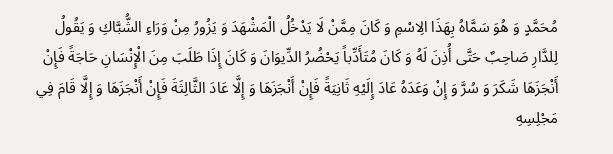مُحَمَّدٍ وَ هُوَ سَمَّاهُ بِهَذَا الِاسْمِ وَ كَانَ مِمَّنْ لَا يَدْخُلُ الْمَشْهَدَ وَ يَزُورُ مِنْ وَرَاءِ الشُّبَّاكِ وَ يَقُولُ لِلدَّارِ صَاحِبٌ حَتَّى أُذِنَ لَهُ وَ كَانَ مُتَأَدِّباً يَحْضُرُ الدِّيوَانَ وَ كَانَ إِذَا طَلَبَ مِنَ الْإِنْسَانِ حَاجَةً فَإِنْ أَنْجَزَهَا شَكَرَ وَ سُرَّ وَ إِنْ وَعَدَهُ عَادَ إِلَيْهِ ثَانِيَةً فَإِنْ أَنْجَزَهَا وَ إِلَّا عَادَ الثَّالِثَةَ فَإِنْ أَنْجَزَهَا وَ إِلَّا قَامَ فِي مَجْلِسِهِ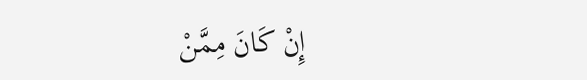إِنْ كَانَ مِمَّنْ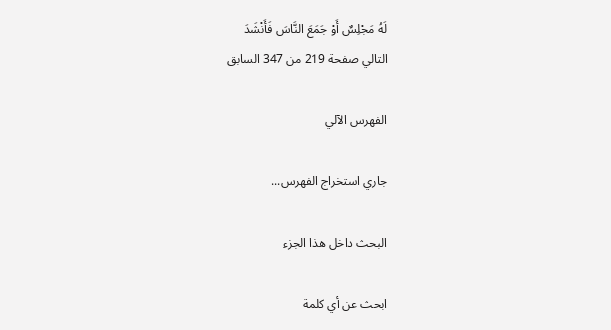لَهُ مَجْلِسٌ أَوْ جَمَعَ النَّاسَ فَأَنْشَدَ
التالي صفحة 219 من 347 السابق

الفهرس الآلي

جاري استخراج الفهرس...

البحث داخل هذا الجزء

ابحث عن أي كلمة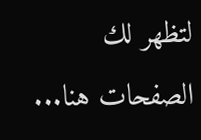لتظهر لك الصفحات هنا...